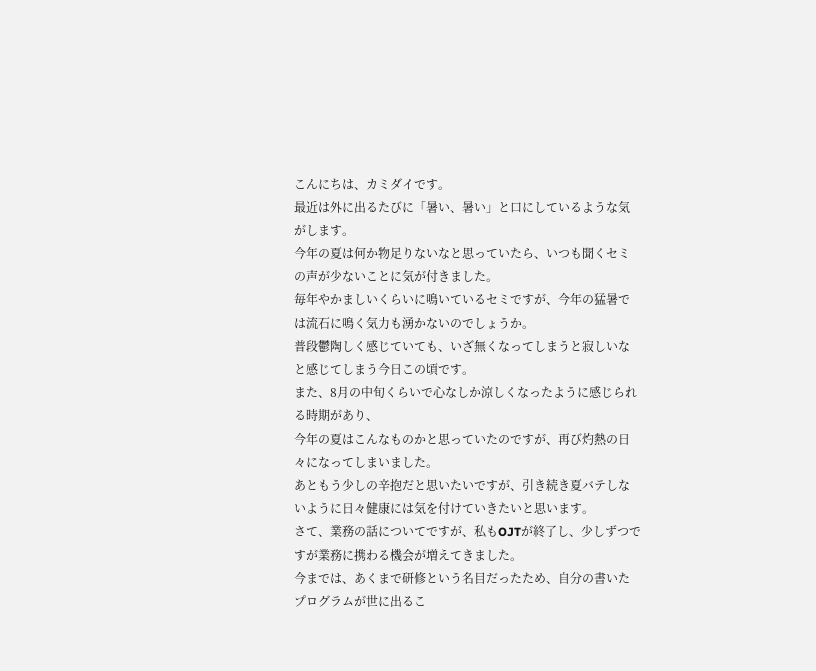こんにちは、カミダイです。
最近は外に出るたびに「暑い、暑い」と口にしているような気がします。
今年の夏は何か物足りないなと思っていたら、いつも聞くセミの声が少ないことに気が付きました。
毎年やかましいくらいに鳴いているセミですが、今年の猛暑では流石に鳴く気力も湧かないのでしょうか。
普段鬱陶しく感じていても、いざ無くなってしまうと寂しいなと感じてしまう今日この頃です。
また、8月の中旬くらいで心なしか涼しくなったように感じられる時期があり、
今年の夏はこんなものかと思っていたのですが、再び灼熱の日々になってしまいました。
あともう少しの辛抱だと思いたいですが、引き続き夏バテしないように日々健康には気を付けていきたいと思います。
さて、業務の話についてですが、私もOJTが終了し、少しずつですが業務に携わる機会が増えてきました。
今までは、あくまで研修という名目だったため、自分の書いたプログラムが世に出るこ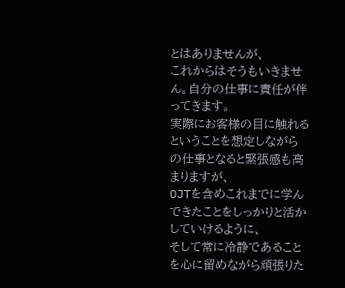とはありませんが、
これからはそうもいきません。自分の仕事に責任が伴ってきます。
実際にお客様の目に触れるということを想定しながらの仕事となると緊張感も高まりますが、
OJTを含めこれまでに学んできたことをしっかりと活かしていけるように、
そして常に冷静であることを心に留めながら頑張りた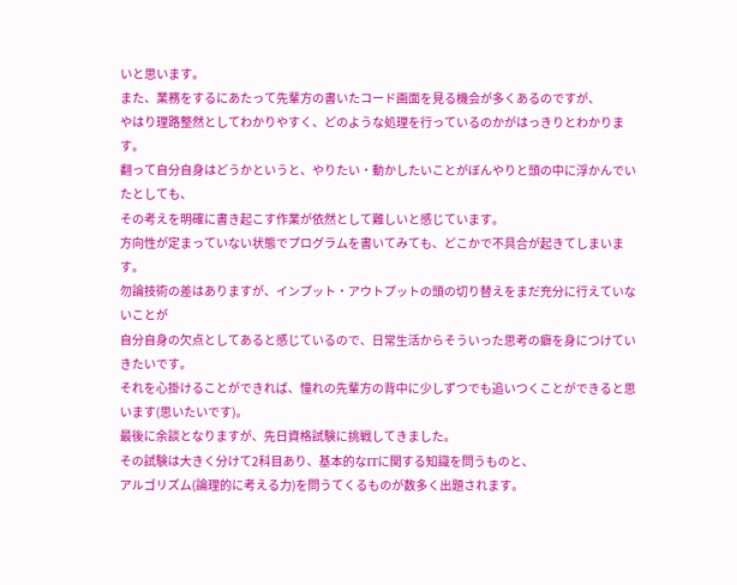いと思います。
また、業務をするにあたって先輩方の書いたコード画面を見る機会が多くあるのですが、
やはり理路整然としてわかりやすく、どのような処理を行っているのかがはっきりとわかります。
翻って自分自身はどうかというと、やりたい・動かしたいことがぼんやりと頭の中に浮かんでいたとしても、
その考えを明確に書き起こす作業が依然として難しいと感じています。
方向性が定まっていない状態でプログラムを書いてみても、どこかで不具合が起きてしまいます。
勿論技術の差はありますが、インプット・アウトプットの頭の切り替えをまだ充分に行えていないことが
自分自身の欠点としてあると感じているので、日常生活からそういった思考の癖を身につけていきたいです。
それを心掛けることができれば、憧れの先輩方の背中に少しずつでも追いつくことができると思います(思いたいです)。
最後に余談となりますが、先日資格試験に挑戦してきました。
その試験は大きく分けて2科目あり、基本的なITに関する知識を問うものと、
アルゴリズム(論理的に考える力)を問うてくるものが数多く出題されます。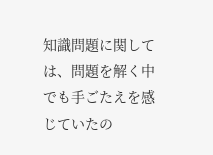知識問題に関しては、問題を解く中でも手ごたえを感じていたの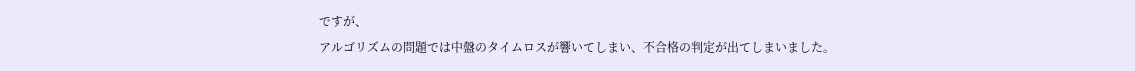ですが、
アルゴリズムの問題では中盤のタイムロスが響いてしまい、不合格の判定が出てしまいました。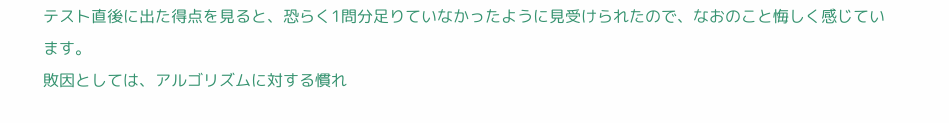テスト直後に出た得点を見ると、恐らく1問分足りていなかったように見受けられたので、なおのこと悔しく感じています。
敗因としては、アルゴリズムに対する慣れ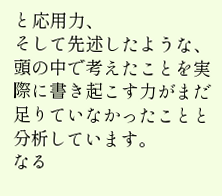と応用力、
そして先述したような、頭の中で考えたことを実際に書き起こす力がまだ足りていなかったことと分析しています。
なる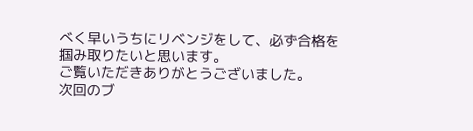べく早いうちにリベンジをして、必ず合格を掴み取りたいと思います。
ご覧いただきありがとうございました。
次回のブ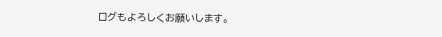ログもよろしくお願いします。